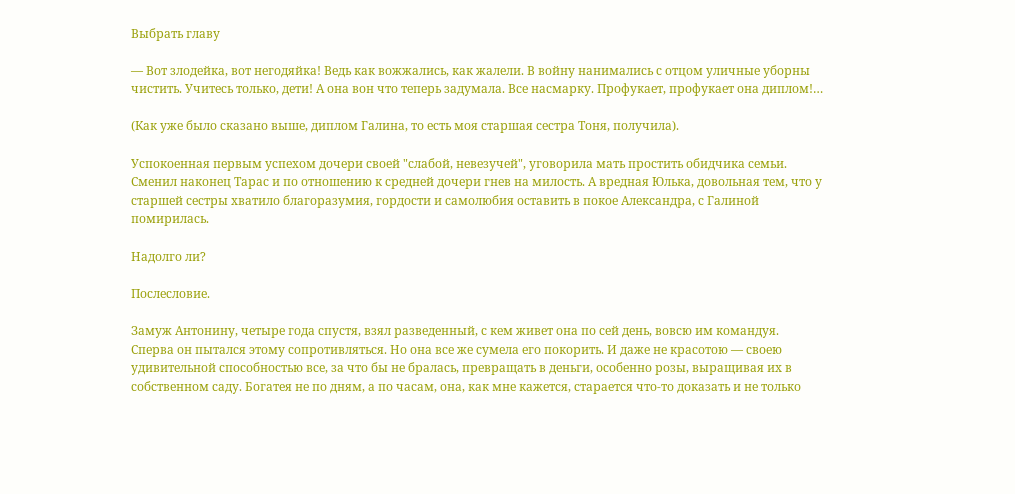Выбрать главу

— Вот злодейка, вот негодяйка! Ведь как вожжались, как жалели. В войну нанимались с отцом уличные уборны чистить. Учитесь только, дети! А она вон что теперь задумала. Все насмарку. Профукает, профукает она диплом!…

(Как уже было сказано выше, диплом Галина, то есть моя старшая сестра Тоня, получила).

Успокоенная первым успехом дочери своей "слабой, невезучей", уговорила мать простить обидчика семьи. Сменил наконец Тарас и по отношению к средней дочери гнев на милость. А вредная Юлька, довольная тем, что у старшей сестры хватило благоразумия, гордости и самолюбия оставить в покое Александра, с Галиной помирилась.

Надолго ли?

Послесловие.

Замуж Антонину, четыре года спустя, взял разведенный, с кем живет она по сей день, вовсю им командуя. Сперва он пытался этому сопротивляться. Но она все же сумела его покорить. И даже не красотою — своею удивительной способностью все, за что бы не бралась, превращать в деньги, особенно розы, выращивая их в собственном саду. Богатея не по дням, а по часам, она, как мне кажется, старается что-то доказать и не только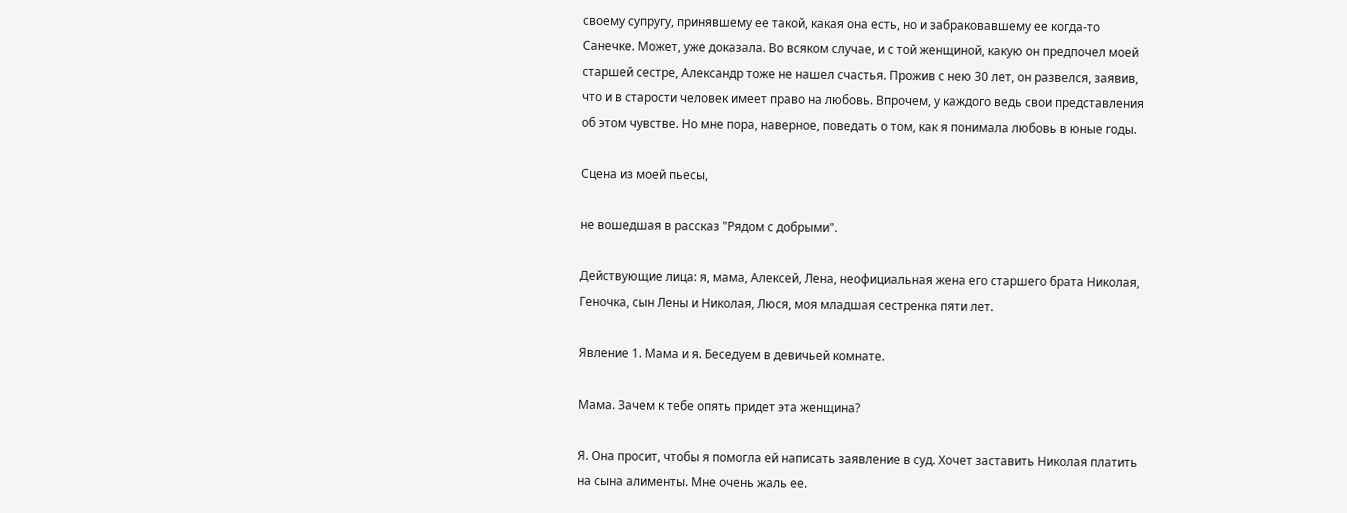своему супругу, принявшему ее такой, какая она есть, но и забраковавшему ее когда-то Санечке. Может, уже доказала. Во всяком случае, и с той женщиной, какую он предпочел моей старшей сестре, Александр тоже не нашел счастья. Прожив с нею 30 лет, он развелся, заявив, что и в старости человек имеет право на любовь. Впрочем, у каждого ведь свои представления об этом чувстве. Но мне пора, наверное, поведать о том, как я понимала любовь в юные годы.

Сцена из моей пьесы,

не вошедшая в рассказ "Рядом с добрыми".

Действующие лица: я, мама, Алексей, Лена, неофициальная жена его старшего брата Николая, Геночка, сын Лены и Николая, Люся, моя младшая сестренка пяти лет.

Явление 1. Мама и я. Беседуем в девичьей комнате.

Мама. Зачем к тебе опять придет эта женщина?

Я. Она просит, чтобы я помогла ей написать заявление в суд. Хочет заставить Николая платить на сына алименты. Мне очень жаль ее.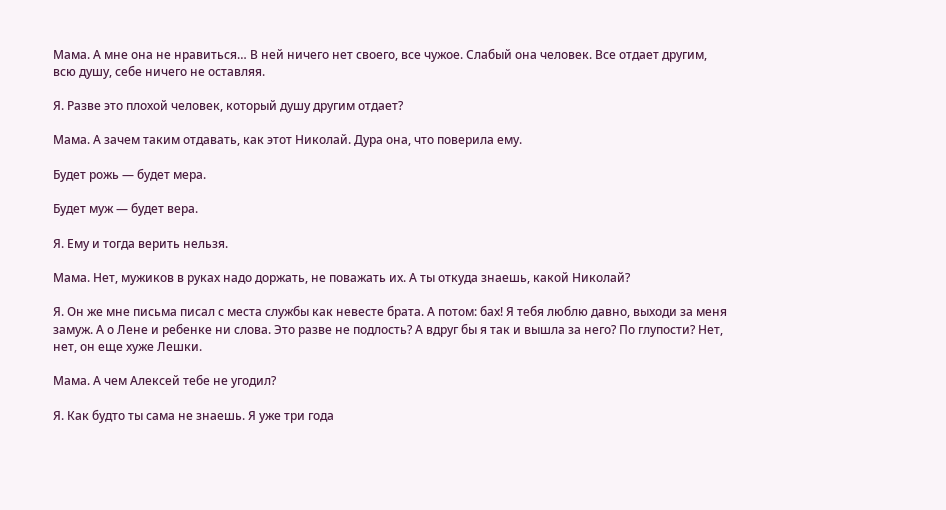Мама. А мне она не нравиться… В ней ничего нет своего, все чужое. Слабый она человек. Все отдает другим, всю душу, себе ничего не оставляя.

Я. Разве это плохой человек, который душу другим отдает?

Мама. А зачем таким отдавать, как этот Николай. Дура она, что поверила ему.

Будет рожь — будет мера.

Будет муж — будет вера.

Я. Ему и тогда верить нельзя.

Мама. Нет, мужиков в руках надо доржать, не поважать их. А ты откуда знаешь, какой Николай?

Я. Он же мне письма писал с места службы как невесте брата. А потом: бах! Я тебя люблю давно, выходи за меня замуж. А о Лене и ребенке ни слова. Это разве не подлость? А вдруг бы я так и вышла за него? По глупости? Нет, нет, он еще хуже Лешки.

Мама. А чем Алексей тебе не угодил?

Я. Как будто ты сама не знаешь. Я уже три года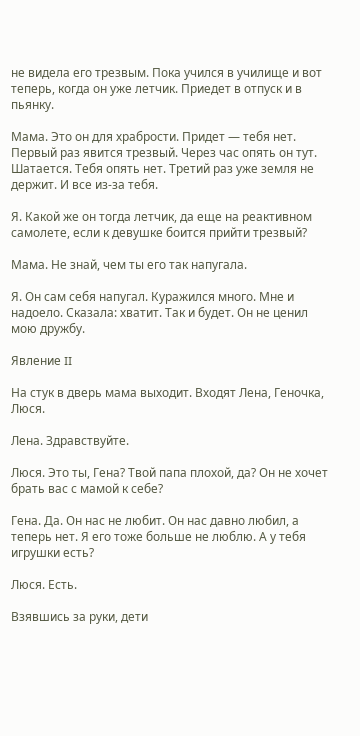не видела его трезвым. Пока учился в училище и вот теперь, когда он уже летчик. Приедет в отпуск и в пьянку.

Мама. Это он для храбрости. Придет — тебя нет. Первый раз явится трезвый. Через час опять он тут. Шатается. Тебя опять нет. Третий раз уже земля не держит. И все из-за тебя.

Я. Какой же он тогда летчик, да еще на реактивном самолете, если к девушке боится прийти трезвый?

Мама. Не знай, чем ты его так напугала.

Я. Он сам себя напугал. Куражился много. Мне и надоело. Сказала: хватит. Так и будет. Он не ценил мою дружбу.

Явление II

На стук в дверь мама выходит. Входят Лена, Геночка, Люся.

Лена. Здравствуйте.

Люся. Это ты, Гена? Твой папа плохой, да? Он не хочет брать вас с мамой к себе?

Гена. Да. Он нас не любит. Он нас давно любил, а теперь нет. Я его тоже больше не люблю. А у тебя игрушки есть?

Люся. Есть.

Взявшись за руки, дети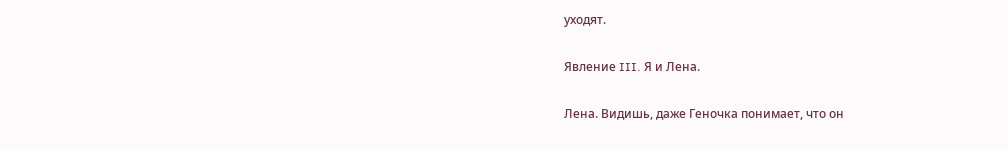уходят.

Явление III. Я и Лена.

Лена. Видишь, даже Геночка понимает, что он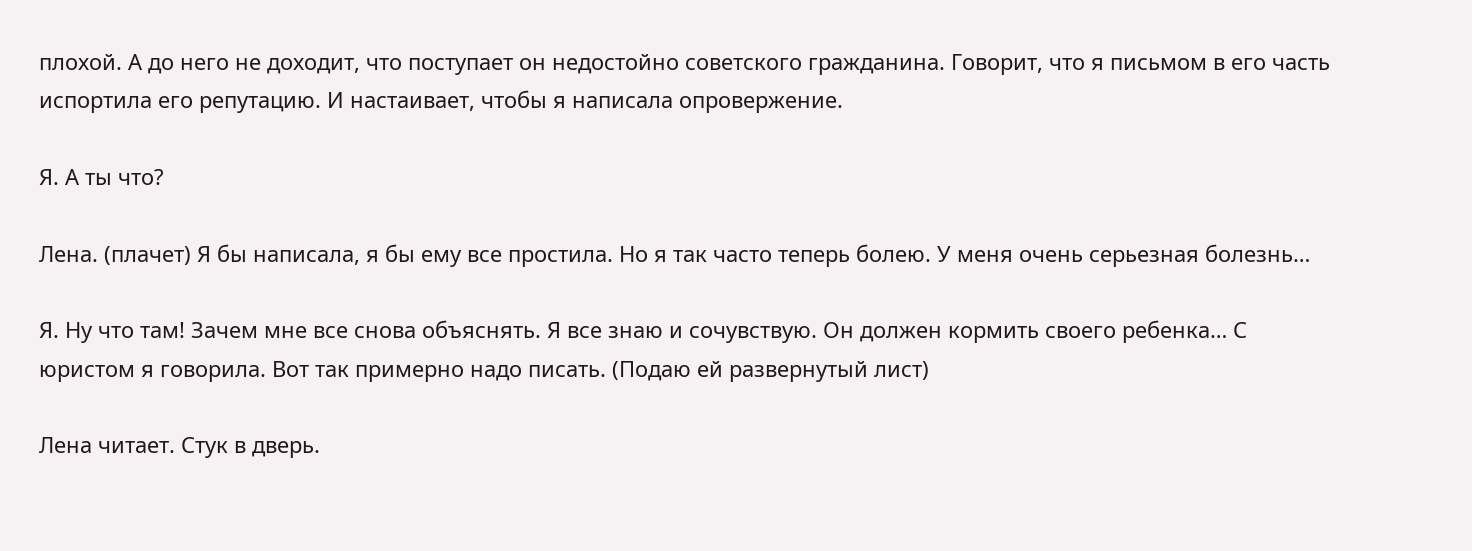плохой. А до него не доходит, что поступает он недостойно советского гражданина. Говорит, что я письмом в его часть испортила его репутацию. И настаивает, чтобы я написала опровержение.

Я. А ты что?

Лена. (плачет) Я бы написала, я бы ему все простила. Но я так часто теперь болею. У меня очень серьезная болезнь…

Я. Ну что там! Зачем мне все снова объяснять. Я все знаю и сочувствую. Он должен кормить своего ребенка… С юристом я говорила. Вот так примерно надо писать. (Подаю ей развернутый лист)

Лена читает. Стук в дверь.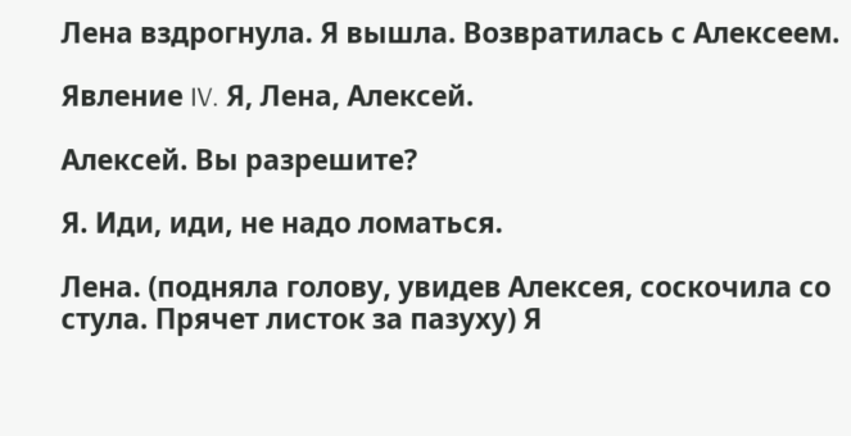Лена вздрогнула. Я вышла. Возвратилась с Алексеем.

Явление IV. Я, Лена, Алексей.

Алексей. Вы разрешите?

Я. Иди, иди, не надо ломаться.

Лена. (подняла голову, увидев Алексея, соскочила со стула. Прячет листок за пазуху) Я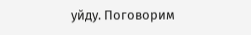уйду. Поговорим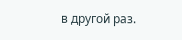в другой раз.